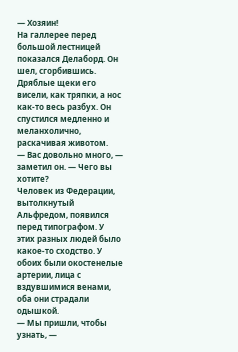— Хозяин!
На галлерее перед большой лестницей показался Делаборд. Он шел, сгорбившись. Дряблые щеки его висели, как тряпки, а нос как-то весь разбух. Он спустился медленно и меланхолично, раскачивая животом.
— Вас довольно много, — заметил он. — Чего вы хотите?
Человек из Федерации, вытолкнутый Альфредом, появился перед типографом. У этих разных людей было какое-то сходство. У обоих были окостенелые артерии, лица с вздувшимися венами, оба они страдали одышкой.
— Мы пришли, чтобы узнать, —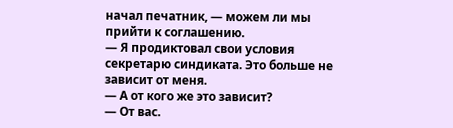начал печатник, — можем ли мы прийти к соглашению.
— Я продиктовал свои условия секретарю синдиката. Это больше не зависит от меня.
— А от кого же это зависит?
— От вас.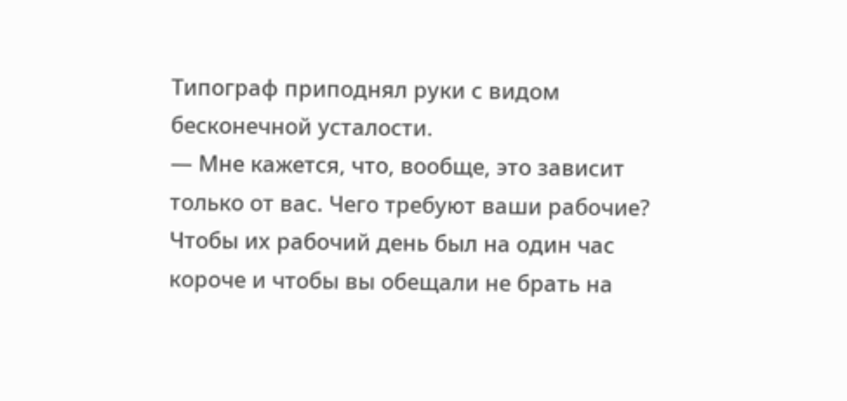Типограф приподнял руки с видом бесконечной усталости.
— Мне кажется, что, вообще, это зависит только от вас. Чего требуют ваши рабочие? Чтобы их рабочий день был на один час короче и чтобы вы обещали не брать на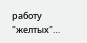работу "желтых"…